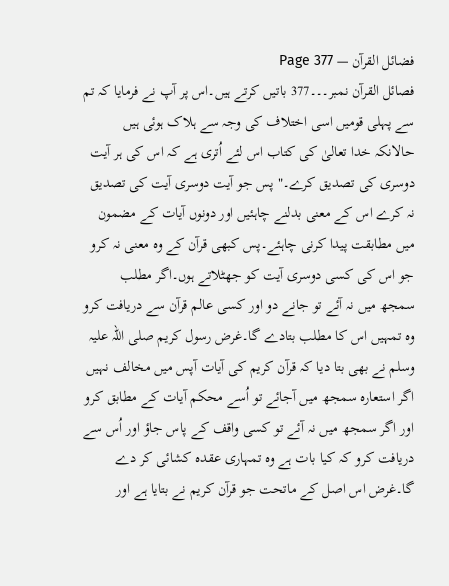فضائل القرآن — Page 377
فصائل القرآن نمبر۔۔۔377 باتیں کرتے ہیں۔اس پر آپ نے فرمایا کہ تم سے پہلی قومیں اسی اختلاف کی وجہ سے ہلاک ہوئی ہیں حالانکہ خدا تعالیٰ کی کتاب اس لئے اُتری ہے کہ اس کی ہر آیت دوسری کی تصدیق کرے۔" پس جو آیت دوسری آیت کی تصدیق نہ کرے اس کے معنی بدلنے چاہئیں اور دونوں آیات کے مضمون میں مطابقت پیدا کرنی چاہئے۔پس کبھی قرآن کے وہ معنی نہ کرو جو اس کی کسی دوسری آیت کو جھٹلاتے ہوں۔اگر مطلب سمجھ میں نہ آئے تو جانے دو اور کسی عالم قرآن سے دریافت کرو وہ تمہیں اس کا مطلب بتادے گا۔غرض رسول کریم صلی اللہ علیہ وسلم نے بھی بتا دیا کہ قرآن کریم کی آیات آپس میں مخالف نہیں اگر استعارہ سمجھ میں آجائے تو اُسے محکم آیات کے مطابق کرو اور اگر سمجھ میں نہ آئے تو کسی واقف کے پاس جاؤ اور اُس سے دریافت کرو کہ کیا بات ہے وہ تمہاری عقدہ کشائی کر دے گا۔غرض اس اصل کے ماتحت جو قرآن کریم نے بتایا ہے اور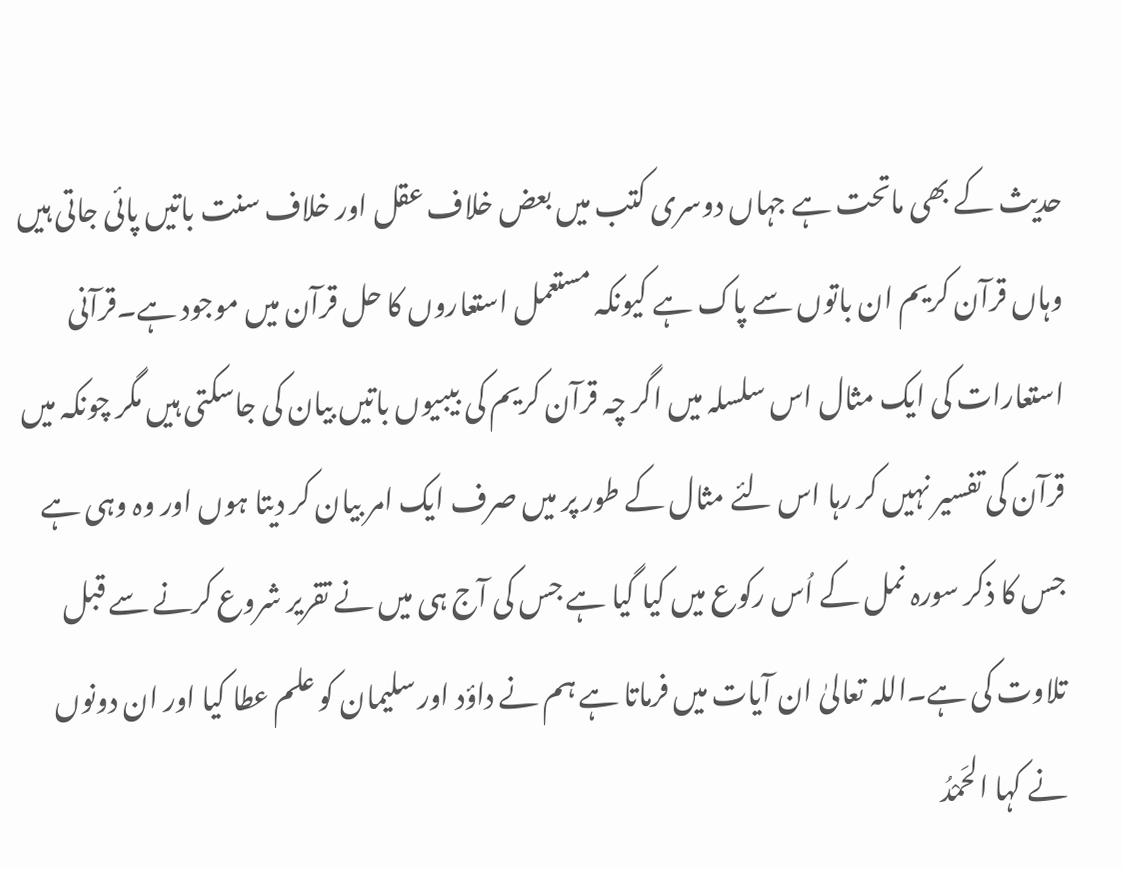حدیث کے بھی ماتحت ہے جہاں دوسری کتب میں بعض خلاف عقل اور خلاف سنت باتیں پائی جاتی ہیں وہاں قرآن کریم ان باتوں سے پاک ہے کیونکہ مستعمل استعاروں کا حل قرآن میں موجود ہے۔قرآنی استعارات کی ایک مثال اس سلسلہ میں اگر چہ قرآن کریم کی بیبیوں باتیں بیان کی جاسکتی ہیں مگر چونکہ میں قرآن کی تفسیر نہیں کر رہا اس لئے مثال کے طور پر میں صرف ایک امر بیان کر دیتا ہوں اور وہ وہی ہے جس کا ذکر سورہ نمل کے اُس رکوع میں کیا گیا ہے جس کی آج ہی میں نے تقریر شروع کرنے سے قبل تلاوت کی ہے۔اللہ تعالیٰ ان آیات میں فرماتا ہے ہم نے داؤد اور سلیمان کو علم عطا کیا اور ان دونوں نے کہا الحَمْدُ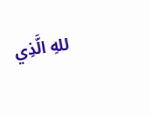للهِ الَّذِي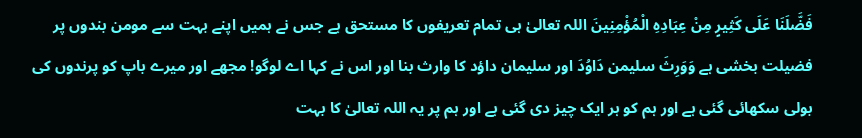فَضَّلَنَا عَلَى كَثِيرٍ مِنْ عِبَادِهِ الْمُؤْمِنِينَ اللہ تعالیٰ ہی تمام تعریفوں کا مستحق ہے جس نے ہمیں اپنے بہت سے مومن بندوں پر فضیلت بخشی ہے وَوَرِثَ سلیمن دَاوُدَ اور سلیمان داؤد کا وارث بنا اور اس نے کہا اے لوگو! مجھے اور میرے باپ کو پرندوں کی بولی سکھائی گئی ہے اور ہم کو ہر ایک چیز دی گئی ہے اور ہم پر یہ اللہ تعالیٰ کا بہت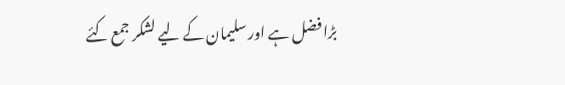بڑا فضل ہے اور سلیمان کے لیے لشکر جمع کئے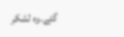گئے۔وہ لشکر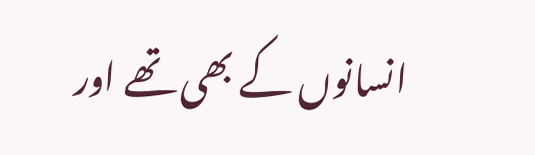انسانوں کے بھی تھے اور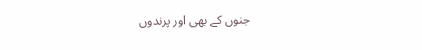جنوں کے بھی اور پرندوں